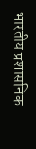भारतीय प्रशासनिक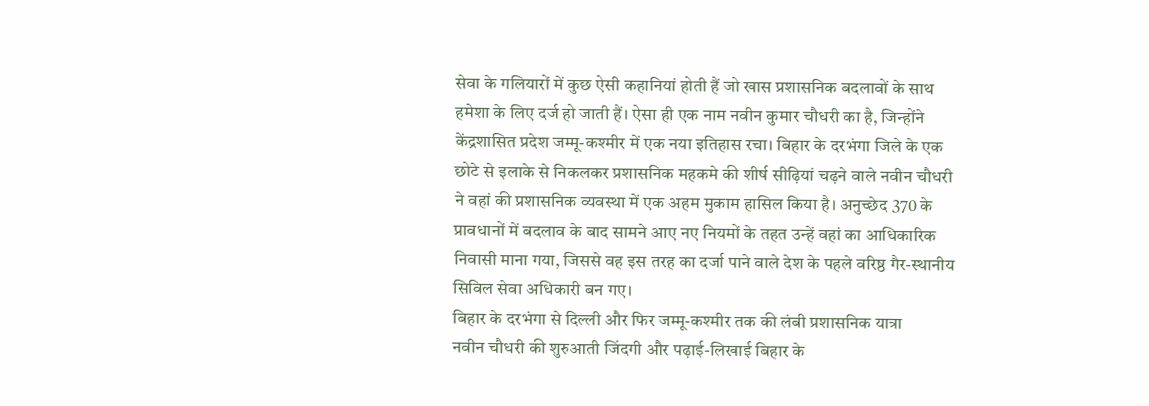सेवा के गलियारों में कुछ ऐसी कहानियां होती हैं जो खास प्रशासनिक बदलावों के साथ हमेशा के लिए दर्ज हो जाती हैं। ऐसा ही एक नाम नवीन कुमार चौधरी का है, जिन्होंने केंद्रशासित प्रदेश जम्मू-कश्मीर में एक नया इतिहास रचा। बिहार के दरभंगा जिले के एक छोटे से इलाके से निकलकर प्रशासनिक महकमे की शीर्ष सीढ़ियां चढ़ने वाले नवीन चौधरी ने वहां की प्रशासनिक व्यवस्था में एक अहम मुकाम हासिल किया है। अनुच्छेद 370 के प्रावधानों में बदलाव के बाद सामने आए नए नियमों के तहत उन्हें वहां का आधिकारिक निवासी माना गया, जिससे वह इस तरह का दर्जा पाने वाले देश के पहले वरिष्ठ गैर-स्थानीय सिविल सेवा अधिकारी बन गए।
बिहार के दरभंगा से दिल्ली और फिर जम्मू-कश्मीर तक की लंबी प्रशासनिक यात्रा
नवीन चौधरी की शुरुआती जिंदगी और पढ़ाई-लिखाई बिहार के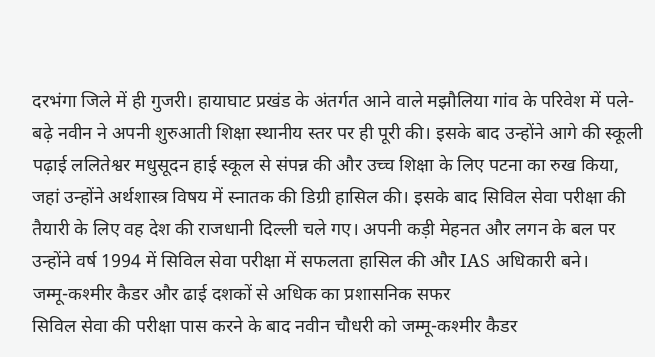दरभंगा जिले में ही गुजरी। हायाघाट प्रखंड के अंतर्गत आने वाले मझौलिया गांव के परिवेश में पले-बढ़े नवीन ने अपनी शुरुआती शिक्षा स्थानीय स्तर पर ही पूरी की। इसके बाद उन्होंने आगे की स्कूली पढ़ाई ललितेश्वर मधुसूदन हाई स्कूल से संपन्न की और उच्च शिक्षा के लिए पटना का रुख किया, जहां उन्होंने अर्थशास्त्र विषय में स्नातक की डिग्री हासिल की। इसके बाद सिविल सेवा परीक्षा की तैयारी के लिए वह देश की राजधानी दिल्ली चले गए। अपनी कड़ी मेहनत और लगन के बल पर उन्होंने वर्ष 1994 में सिविल सेवा परीक्षा में सफलता हासिल की और IAS अधिकारी बने।
जम्मू-कश्मीर कैडर और ढाई दशकों से अधिक का प्रशासनिक सफर
सिविल सेवा की परीक्षा पास करने के बाद नवीन चौधरी को जम्मू-कश्मीर कैडर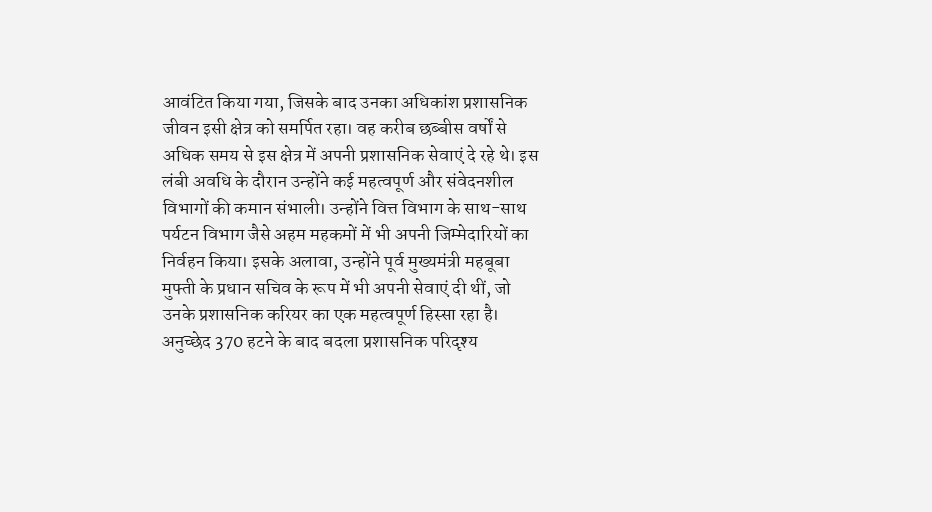आवंटित किया गया, जिसके बाद उनका अधिकांश प्रशासनिक जीवन इसी क्षेत्र को समर्पित रहा। वह करीब छब्बीस वर्षों से अधिक समय से इस क्षेत्र में अपनी प्रशासनिक सेवाएं दे रहे थे। इस लंबी अवधि के दौरान उन्होंने कई महत्वपूर्ण और संवेदनशील विभागों की कमान संभाली। उन्होंने वित्त विभाग के साथ-साथ पर्यटन विभाग जैसे अहम महकमों में भी अपनी जिम्मेदारियों का निर्वहन किया। इसके अलावा, उन्होंने पूर्व मुख्यमंत्री महबूबा मुफ्ती के प्रधान सचिव के रूप में भी अपनी सेवाएं दी थीं, जो उनके प्रशासनिक करियर का एक महत्वपूर्ण हिस्सा रहा है।
अनुच्छेद 370 हटने के बाद बदला प्रशासनिक परिदृश्य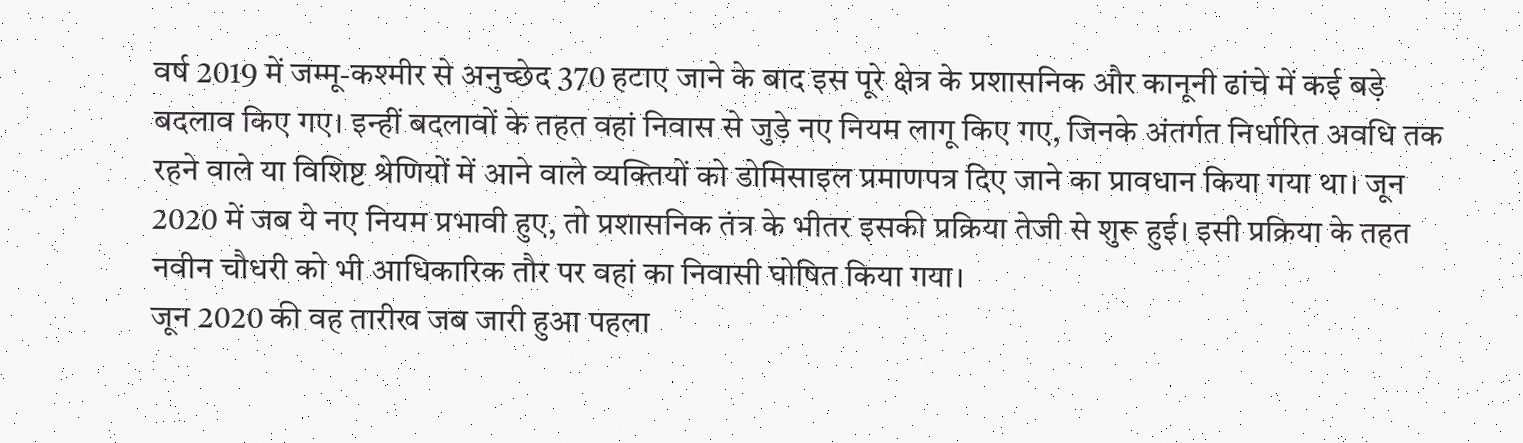वर्ष 2019 में जम्मू-कश्मीर से अनुच्छेद 370 हटाए जाने के बाद इस पूरे क्षेत्र के प्रशासनिक और कानूनी ढांचे में कई बड़े बदलाव किए गए। इन्हीं बदलावों के तहत वहां निवास से जुड़े नए नियम लागू किए गए, जिनके अंतर्गत निर्धारित अवधि तक रहने वाले या विशिष्ट श्रेणियों में आने वाले व्यक्तियों को डोमिसाइल प्रमाणपत्र दिए जाने का प्रावधान किया गया था। जून 2020 में जब ये नए नियम प्रभावी हुए, तो प्रशासनिक तंत्र के भीतर इसकी प्रक्रिया तेजी से शुरू हुई। इसी प्रक्रिया के तहत नवीन चौधरी को भी आधिकारिक तौर पर वहां का निवासी घोषित किया गया।
जून 2020 की वह तारीख जब जारी हुआ पहला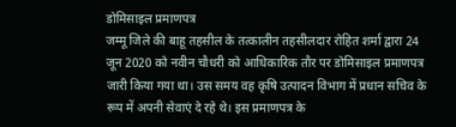डोमिसाइल प्रमाणपत्र
जम्मू जिले की बाहू तहसील के तत्कालीन तहसीलदार रोहित शर्मा द्वारा 24 जून 2020 को नवीन चौधरी को आधिकारिक तौर पर डोमिसाइल प्रमाणपत्र जारी किया गया था। उस समय वह कृषि उत्पादन विभाग में प्रधान सचिव के रूप में अपनी सेवाएं दे रहे थे। इस प्रमाणपत्र के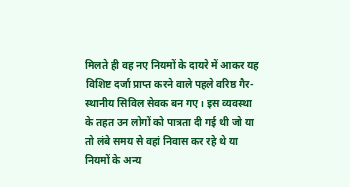मिलते ही वह नए नियमों के दायरे में आकर यह विशिष्ट दर्जा प्राप्त करने वाले पहले वरिष्ठ गैर-स्थानीय सिविल सेवक बन गए। इस व्यवस्था के तहत उन लोगों को पात्रता दी गई थी जो या तो लंबे समय से वहां निवास कर रहे थे या नियमों के अन्य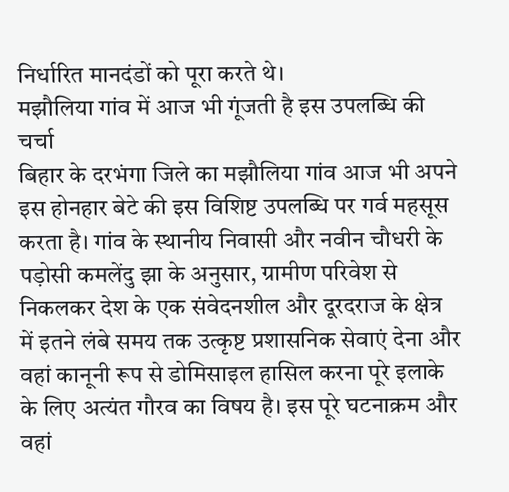निर्धारित मानदंडों को पूरा करते थे।
मझौलिया गांव में आज भी गूंजती है इस उपलब्धि की चर्चा
बिहार के दरभंगा जिले का मझौलिया गांव आज भी अपने इस होनहार बेटे की इस विशिष्ट उपलब्धि पर गर्व महसूस करता है। गांव के स्थानीय निवासी और नवीन चौधरी के पड़ोसी कमलेंदु झा के अनुसार, ग्रामीण परिवेश से निकलकर देश के एक संवेदनशील और दूरदराज के क्षेत्र में इतने लंबे समय तक उत्कृष्ट प्रशासनिक सेवाएं देना और वहां कानूनी रूप से डोमिसाइल हासिल करना पूरे इलाके के लिए अत्यंत गौरव का विषय है। इस पूरे घटनाक्रम और वहां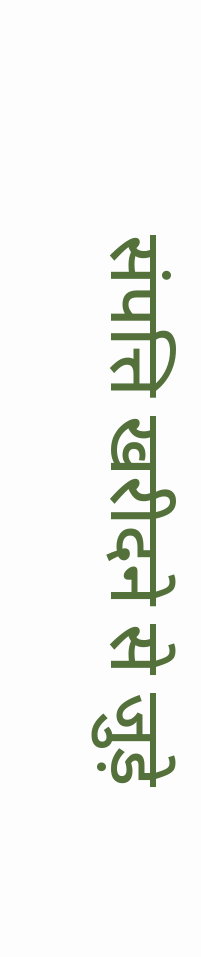संपत्ति खरीदने से जुड़े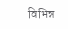विभिन्न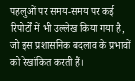पहलुओं पर समय-समय पर कई रिपोर्टों में भी उल्लेख किया गया है, जो इस प्रशासनिक बदलाव के प्रभावों को रेखांकित करती हैं।